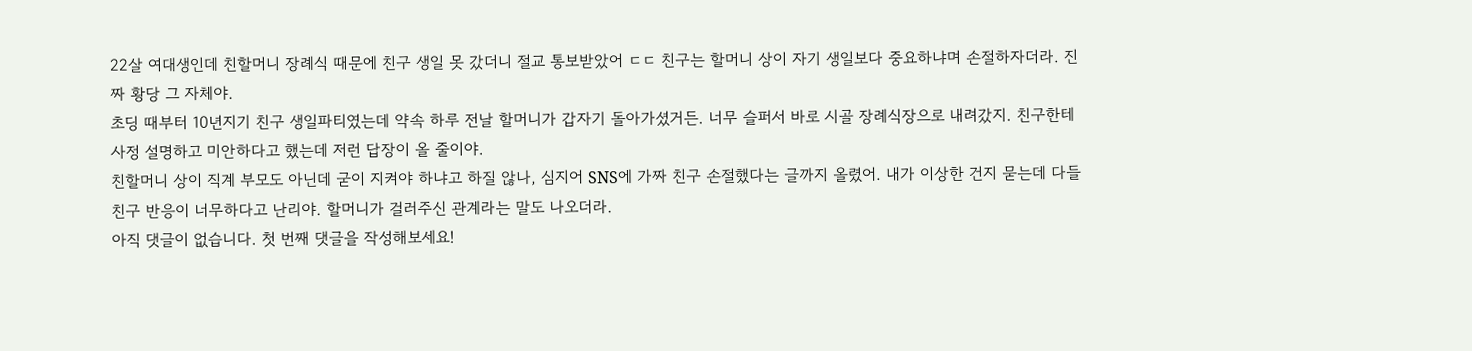22살 여대생인데 친할머니 장례식 때문에 친구 생일 못 갔더니 절교 통보받았어 ㄷㄷ 친구는 할머니 상이 자기 생일보다 중요하냐며 손절하자더라. 진짜 황당 그 자체야.
초딩 때부터 10년지기 친구 생일파티였는데 약속 하루 전날 할머니가 갑자기 돌아가셨거든. 너무 슬퍼서 바로 시골 장례식장으로 내려갔지. 친구한테 사정 설명하고 미안하다고 했는데 저런 답장이 올 줄이야.
친할머니 상이 직계 부모도 아닌데 굳이 지켜야 하냐고 하질 않나, 심지어 SNS에 가짜 친구 손절했다는 글까지 올렸어. 내가 이상한 건지 묻는데 다들 친구 반응이 너무하다고 난리야. 할머니가 걸러주신 관계라는 말도 나오더라.
아직 댓글이 없습니다. 첫 번째 댓글을 작성해보세요!